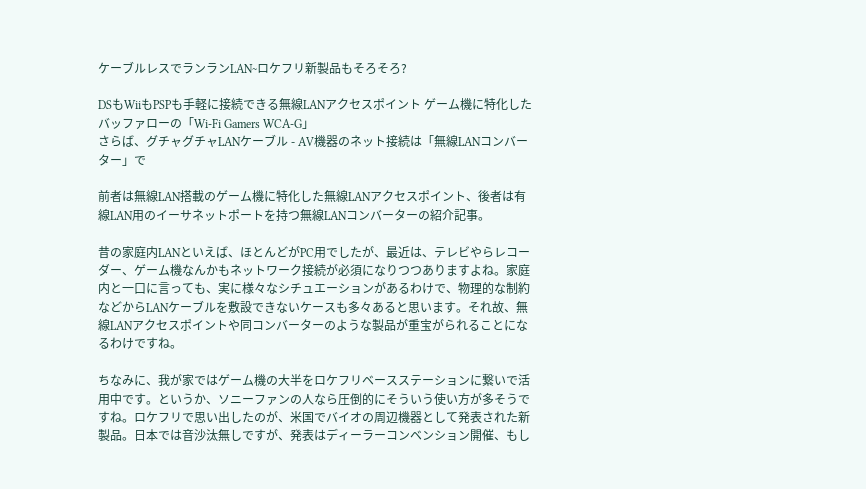ケーブルレスでランランLAN~ロケフリ新製品もそろそろ?

DSもWiiもPSPも手軽に接続できる無線LANアクセスポイント ゲーム機に特化したバッファローの「Wi-Fi Gamers WCA-G」
さらば、グチャグチャLANケーブル - AV機器のネット接続は「無線LANコンバーター」で

前者は無線LAN搭載のゲーム機に特化した無線LANアクセスポイント、後者は有線LAN用のイーサネットポートを持つ無線LANコンバーターの紹介記事。

昔の家庭内LANといえば、ほとんどがPC用でしたが、最近は、テレビやらレコーダー、ゲーム機なんかもネットワーク接続が必須になりつつありますよね。家庭内と一口に言っても、実に様々なシチュエーションがあるわけで、物理的な制約などからLANケーブルを敷設できないケースも多々あると思います。それ故、無線LANアクセスポイントや同コンバーターのような製品が重宝がられることになるわけですね。

ちなみに、我が家ではゲーム機の大半をロケフリベースステーションに繋いで活用中です。というか、ソニーファンの人なら圧倒的にそういう使い方が多そうですね。ロケフリで思い出したのが、米国でバイオの周辺機器として発表された新製品。日本では音沙汰無しですが、発表はディーラーコンベンション開催、もし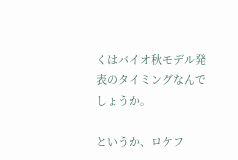くはバイオ秋モデル発表のタイミングなんでしょうか。

というか、ロケフ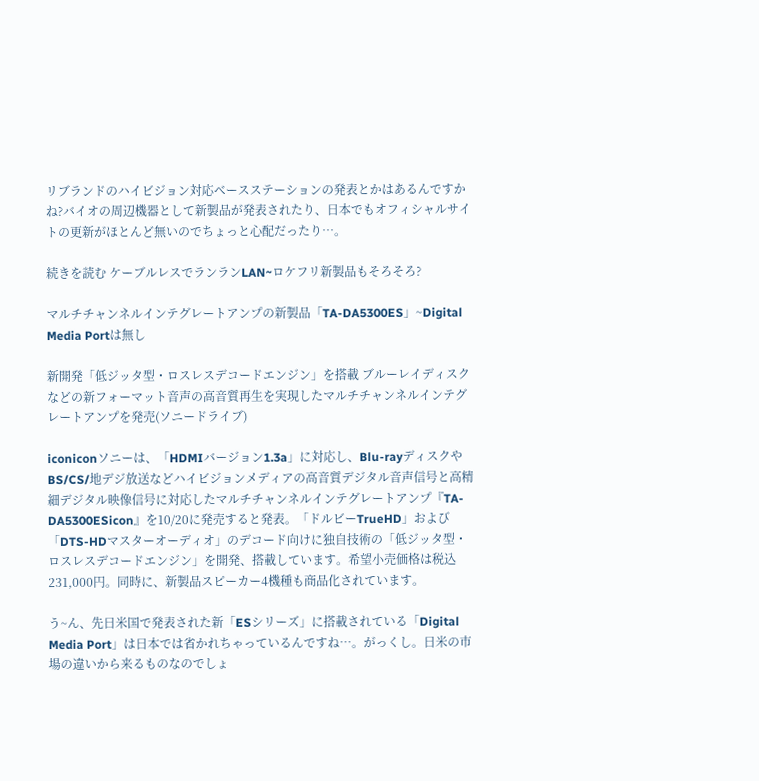リブランドのハイビジョン対応ベースステーションの発表とかはあるんですかね?バイオの周辺機器として新製品が発表されたり、日本でもオフィシャルサイトの更新がほとんど無いのでちょっと心配だったり…。

続きを読む ケーブルレスでランランLAN~ロケフリ新製品もそろそろ?

マルチチャンネルインテグレートアンプの新製品「TA-DA5300ES」~Digital Media Portは無し

新開発「低ジッタ型・ロスレスデコードエンジン」を搭載 ブルーレイディスクなどの新フォーマット音声の高音質再生を実現したマルチチャンネルインテグレートアンプを発売(ソニードライブ)

iconiconソニーは、「HDMIバージョン1.3a」に対応し、Blu-rayディスクやBS/CS/地デジ放送などハイビジョンメディアの高音質デジタル音声信号と高精細デジタル映像信号に対応したマルチチャンネルインテグレートアンプ『TA-DA5300ESicon』を10/20に発売すると発表。「ドルビーTrueHD」および「DTS-HDマスターオーディオ」のデコード向けに独自技術の「低ジッタ型・ロスレスデコードエンジン」を開発、搭載しています。希望小売価格は税込231,000円。同時に、新製品スピーカー4機種も商品化されています。

う~ん、先日米国で発表された新「ESシリーズ」に搭載されている「Digital Media Port」は日本では省かれちゃっているんですね…。がっくし。日米の市場の違いから来るものなのでしょ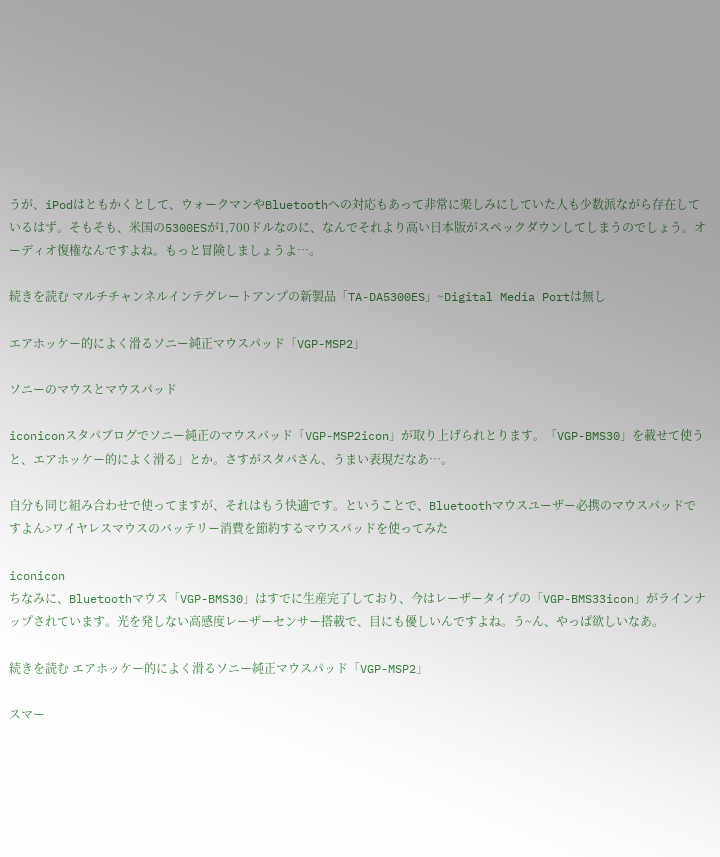うが、iPodはともかくとして、ウォークマンやBluetoothへの対応もあって非常に楽しみにしていた人も少数派ながら存在しているはず。そもそも、米国の5300ESが1,700ドルなのに、なんでそれより高い日本版がスペックダウンしてしまうのでしょう。オーディオ復権なんですよね。もっと冒険しましょうよ…。

続きを読む マルチチャンネルインテグレートアンプの新製品「TA-DA5300ES」~Digital Media Portは無し

エアホッケー的によく滑るソニー純正マウスパッド「VGP-MSP2」

ソニーのマウスとマウスパッド

iconiconスタパブログでソニー純正のマウスパッド「VGP-MSP2icon」が取り上げられとります。「VGP-BMS30」を載せて使うと、エアホッケー的によく滑る」とか。さすがスタパさん、うまい表現だなあ…。

自分も同じ組み合わせで使ってますが、それはもう快適です。ということで、Bluetoothマウスユーザー必携のマウスパッドですよん>ワイヤレスマウスのバッテリー消費を節約するマウスパッドを使ってみた

iconicon
ちなみに、Bluetoothマウス「VGP-BMS30」はすでに生産完了しており、今はレーザータイプの「VGP-BMS33icon」がラインナップされています。光を発しない高感度レーザーセンサー搭載で、目にも優しいんですよね。う~ん、やっぱ欲しいなあ。

続きを読む エアホッケー的によく滑るソニー純正マウスパッド「VGP-MSP2」

スマー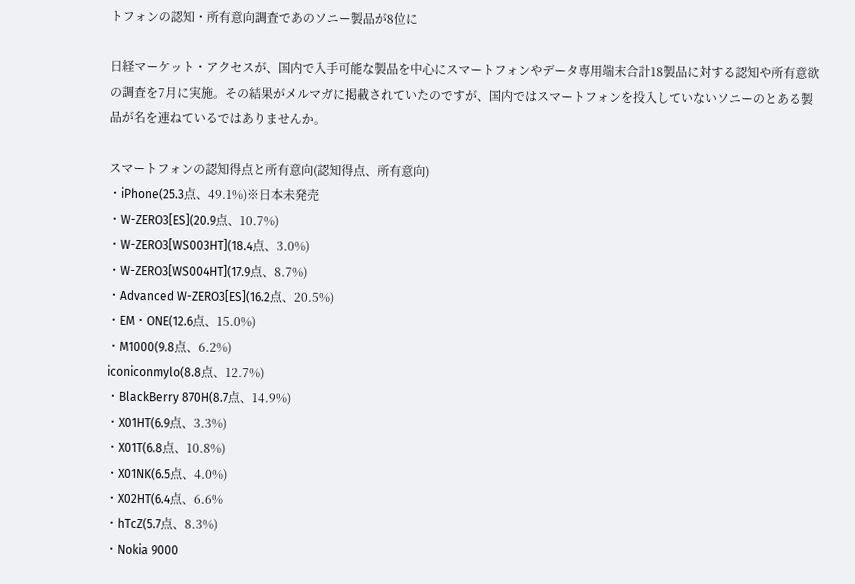トフォンの認知・所有意向調査であのソニー製品が8位に

日経マーケット・アクセスが、国内で入手可能な製品を中心にスマートフォンやデータ専用端末合計18製品に対する認知や所有意欲の調査を7月に実施。その結果がメルマガに掲載されていたのですが、国内ではスマートフォンを投入していないソニーのとある製品が名を連ねているではありませんか。

スマートフォンの認知得点と所有意向(認知得点、所有意向)
・iPhone(25.3点、49.1%)※日本未発売
・W-ZERO3[ES](20.9点、10.7%)
・W-ZERO3[WS003HT](18.4点、3.0%)
・W-ZERO3[WS004HT](17.9点、8.7%)
・Advanced W-ZERO3[ES](16.2点、20.5%)
・EM・ONE(12.6点、15.0%)
・M1000(9.8点、6.2%)
iconiconmylo(8.8点、12.7%)
・BlackBerry 870H(8.7点、14.9%)
・X01HT(6.9点、3.3%)
・X01T(6.8点、10.8%)
・X01NK(6.5点、4.0%)
・X02HT(6.4点、6.6%
・hTcZ(5.7点、8.3%)
・Nokia 9000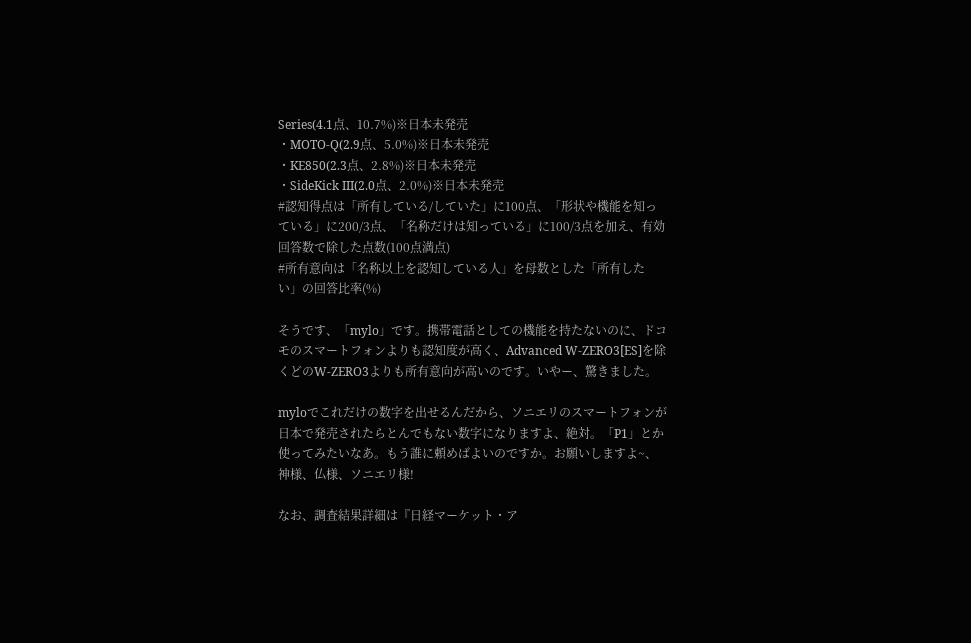Series(4.1点、10.7%)※日本未発売
・MOTO-Q(2.9点、5.0%)※日本未発売
・KE850(2.3点、2.8%)※日本未発売
・SideKick III(2.0点、2.0%)※日本未発売
#認知得点は「所有している/していた」に100点、「形状や機能を知っている」に200/3点、「名称だけは知っている」に100/3点を加え、有効回答数で除した点数(100点満点)
#所有意向は「名称以上を認知している人」を母数とした「所有したい」の回答比率(%)

そうです、「mylo」です。携帯電話としての機能を持たないのに、ドコモのスマートフォンよりも認知度が高く、Advanced W-ZERO3[ES]を除くどのW-ZERO3よりも所有意向が高いのです。いやー、驚きました。

myloでこれだけの数字を出せるんだから、ソニエリのスマートフォンが日本で発売されたらとんでもない数字になりますよ、絶対。「P1」とか使ってみたいなあ。もう誰に頼めばよいのですか。お願いしますよ~、神様、仏様、ソニエリ様!

なお、調査結果詳細は『日経マーケット・ア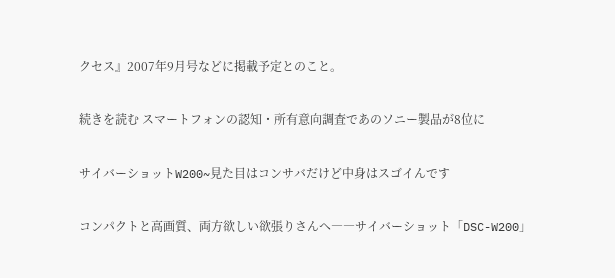クセス』2007年9月号などに掲載予定とのこと。

続きを読む スマートフォンの認知・所有意向調査であのソニー製品が8位に

サイバーショットW200~見た目はコンサバだけど中身はスゴイんです

コンパクトと高画質、両方欲しい欲張りさんへ――サイバーショット「DSC-W200」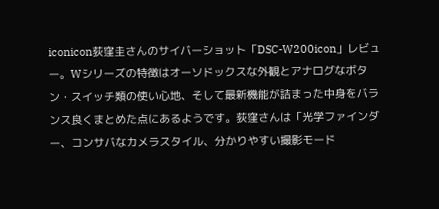iconicon荻窪圭さんのサイバーショット「DSC-W200icon」レビュー。Wシリーズの特徴はオーソドックスな外観とアナログなボタン・スイッチ類の使い心地、そして最新機能が詰まった中身をバランス良くまとめた点にあるようです。荻窪さんは「光学ファインダー、コンサバなカメラスタイル、分かりやすい撮影モード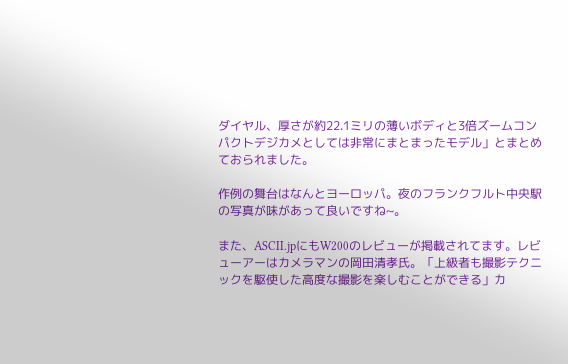ダイヤル、厚さが約22.1ミリの薄いボディと3倍ズームコンパクトデジカメとしては非常にまとまったモデル」とまとめておられました。

作例の舞台はなんとヨーロッパ。夜のフランクフルト中央駅の写真が味があって良いですね~。

また、ASCII.jpにもW200のレビューが掲載されてます。レビューアーはカメラマンの岡田清孝氏。「上級者も撮影テクニックを駆使した高度な撮影を楽しむことができる」カ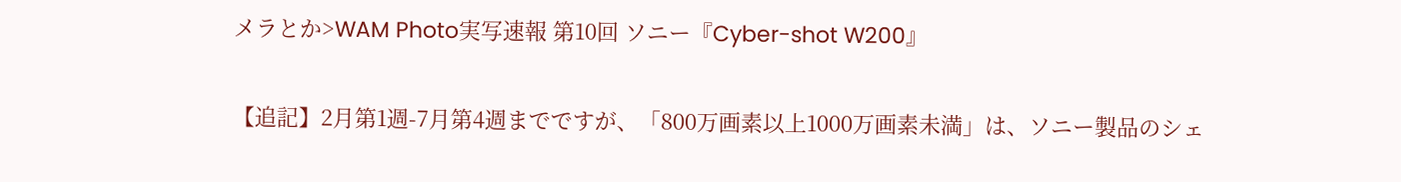メラとか>WAM Photo実写速報 第10回 ソニー『Cyber-shot W200』

【追記】2月第1週-7月第4週までですが、「800万画素以上1000万画素未満」は、ソニー製品のシェ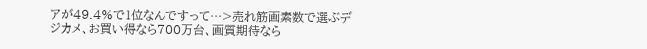アが49.4%で1位なんですって…>売れ筋画素数で選ぶデジカメ、お買い得なら700万台、画質期待なら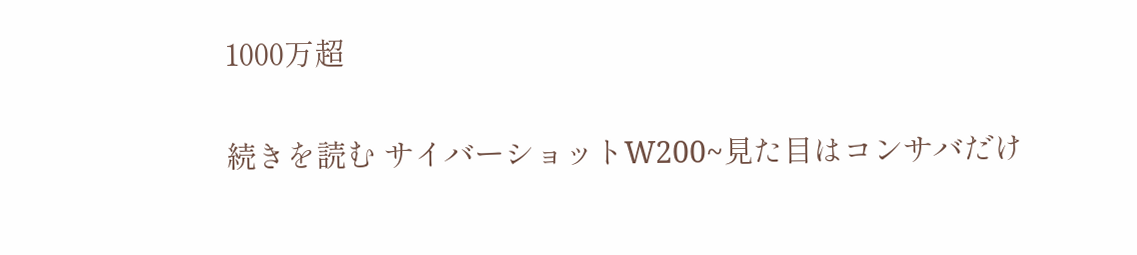1000万超

続きを読む サイバーショットW200~見た目はコンサバだけ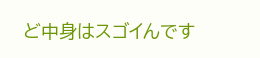ど中身はスゴイんです